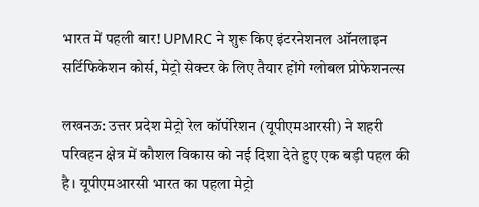भारत में पहली बार! UPMRC ने शुरू किए इंटरनेशनल ऑनलाइन सर्टिफिकेशन कोर्स, मेट्रो सेक्टर के लिए तैयार होंगे ग्लोबल प्रोफेशनल्स

लखनऊ: उत्तर प्रदेश मेट्रो रेल कॉर्पोरेशन (यूपीएमआरसी) ने शहरी परिवहन क्षेत्र में कौशल विकास को नई दिशा देते हुए एक बड़ी पहल की है। यूपीएमआरसी भारत का पहला मेट्रो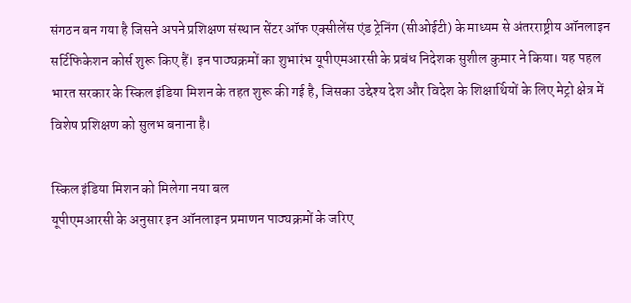संगठन बन गया है जिसने अपने प्रशिक्षण संस्थान सेंटर ऑफ एक्सीलेंस एंड ट्रेनिंग (सीओईटी) के माध्यम से अंतरराष्ट्रीय ऑनलाइन सर्टिफिकेशन कोर्स शुरू किए हैं। इन पाठ्यक्रमों का शुभारंभ यूपीएमआरसी के प्रबंध निदेशक सुशील कुमार ने किया। यह पहल भारत सरकार के स्किल इंडिया मिशन के तहत शुरू की गई है, जिसका उद्देश्य देश और विदेश के शिक्षार्थियों के लिए मेट्रो क्षेत्र में विशेष प्रशिक्षण को सुलभ बनाना है।

स्किल इंडिया मिशन को मिलेगा नया बल
यूपीएमआरसी के अनुसार इन ऑनलाइन प्रमाणन पाठ्यक्रमों के जरिए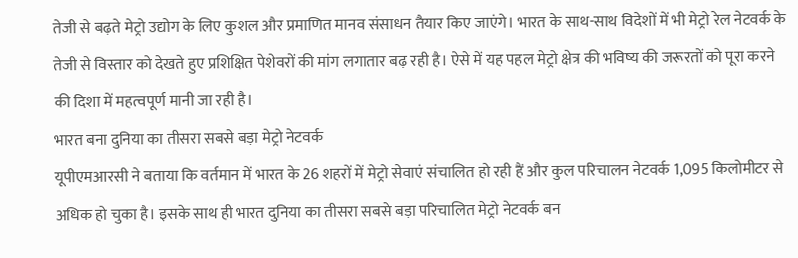तेजी से बढ़ते मेट्रो उद्योग के लिए कुशल और प्रमाणित मानव संसाधन तैयार किए जाएंगे। भारत के साथ-साथ विदेशों में भी मेट्रो रेल नेटवर्क के तेजी से विस्तार को देखते हुए प्रशिक्षित पेशेवरों की मांग लगातार बढ़ रही है। ऐसे में यह पहल मेट्रो क्षेत्र की भविष्य की जरूरतों को पूरा करने की दिशा में महत्वपूर्ण मानी जा रही है।
भारत बना दुनिया का तीसरा सबसे बड़ा मेट्रो नेटवर्क
यूपीएमआरसी ने बताया कि वर्तमान में भारत के 26 शहरों में मेट्रो सेवाएं संचालित हो रही हैं और कुल परिचालन नेटवर्क 1,095 किलोमीटर से अधिक हो चुका है। इसके साथ ही भारत दुनिया का तीसरा सबसे बड़ा परिचालित मेट्रो नेटवर्क बन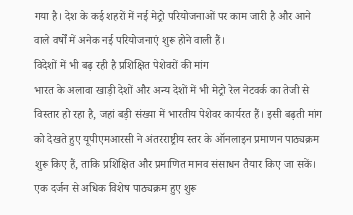गया है। देश के कई शहरों में नई मेट्रो परियोजनाओं पर काम जारी है और आने वाले वर्षों में अनेक नई परियोजनाएं शुरू होने वाली हैं।
विदेशों में भी बढ़ रही है प्रशिक्षित पेशेवरों की मांग
भारत के अलावा खाड़ी देशों और अन्य देशों में भी मेट्रो रेल नेटवर्क का तेजी से विस्तार हो रहा है, जहां बड़ी संख्या में भारतीय पेशेवर कार्यरत हैं। इसी बढ़ती मांग को देखते हुए यूपीएमआरसी ने अंतरराष्ट्रीय स्तर के ऑनलाइन प्रमाणन पाठ्यक्रम शुरू किए हैं, ताकि प्रशिक्षित और प्रमाणित मानव संसाधन तैयार किए जा सकें।
एक दर्जन से अधिक विशेष पाठ्यक्रम हुए शुरू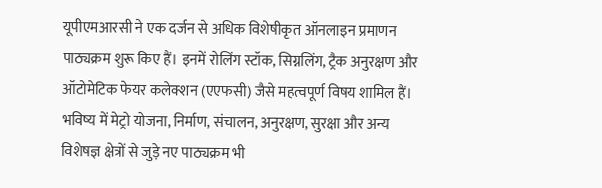यूपीएमआरसी ने एक दर्जन से अधिक विशेषीकृत ऑनलाइन प्रमाणन पाठ्यक्रम शुरू किए हैं। इनमें रोलिंग स्टॉक, सिग्नलिंग, ट्रैक अनुरक्षण और ऑटोमेटिक फेयर कलेक्शन (एएफसी) जैसे महत्वपूर्ण विषय शामिल हैं। भविष्य में मेट्रो योजना, निर्माण, संचालन, अनुरक्षण, सुरक्षा और अन्य विशेषज्ञ क्षेत्रों से जुड़े नए पाठ्यक्रम भी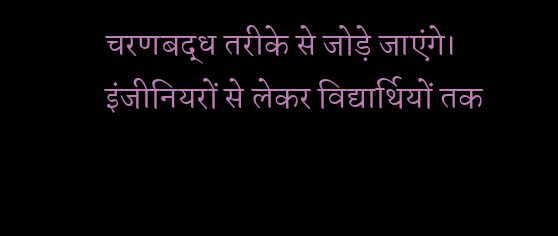चरणबद्ध तरीके से जोड़े जाएंगे।
इंजीनियरों से लेकर विद्यार्थियों तक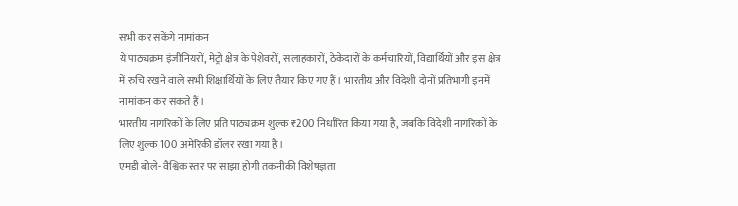सभी कर सकेंगे नामांकन
ये पाठ्यक्रम इंजीनियरों, मेट्रो क्षेत्र के पेशेवरों, सलाहकारों, ठेकेदारों के कर्मचारियों, विद्यार्थियों और इस क्षेत्र में रुचि रखने वाले सभी शिक्षार्थियों के लिए तैयार किए गए हैं। भारतीय और विदेशी दोनों प्रतिभागी इनमें नामांकन कर सकते हैं।
भारतीय नागरिकों के लिए प्रति पाठ्यक्रम शुल्क ₹200 निर्धारित किया गया है, जबकि विदेशी नागरिकों के लिए शुल्क 100 अमेरिकी डॉलर रखा गया है।
एमडी बोले- वैश्विक स्तर पर साझा होगी तकनीकी विशेषज्ञता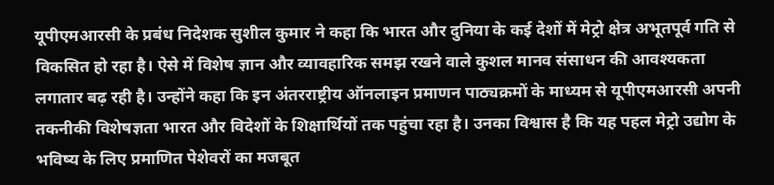यूपीएमआरसी के प्रबंध निदेशक सुशील कुमार ने कहा कि भारत और दुनिया के कई देशों में मेट्रो क्षेत्र अभूतपूर्व गति से विकसित हो रहा है। ऐसे में विशेष ज्ञान और व्यावहारिक समझ रखने वाले कुशल मानव संसाधन की आवश्यकता लगातार बढ़ रही है। उन्होंने कहा कि इन अंतरराष्ट्रीय ऑनलाइन प्रमाणन पाठ्यक्रमों के माध्यम से यूपीएमआरसी अपनी तकनीकी विशेषज्ञता भारत और विदेशों के शिक्षार्थियों तक पहुंचा रहा है। उनका विश्वास है कि यह पहल मेट्रो उद्योग के भविष्य के लिए प्रमाणित पेशेवरों का मजबूत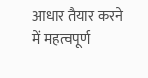आधार तैयार करने में महत्वपूर्ण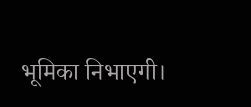भूमिका निभाएगी।